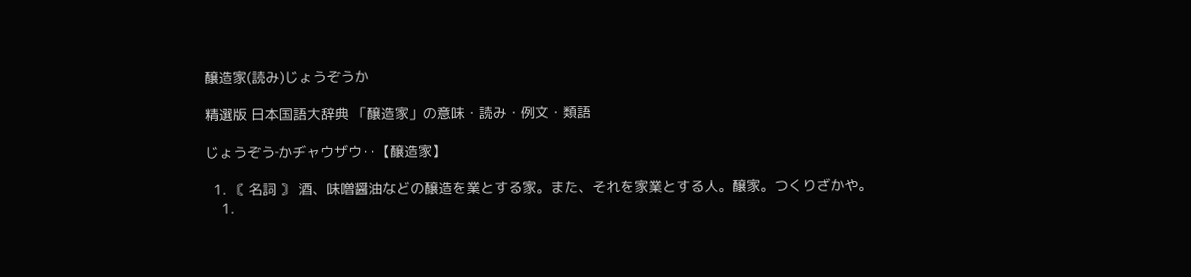醸造家(読み)じょうぞうか

精選版 日本国語大辞典 「醸造家」の意味・読み・例文・類語

じょうぞう‐かヂャウザウ‥【醸造家】

  1. 〘 名詞 〙 酒、味噌醤油などの醸造を業とする家。また、それを家業とする人。醸家。つくりざかや。
    1.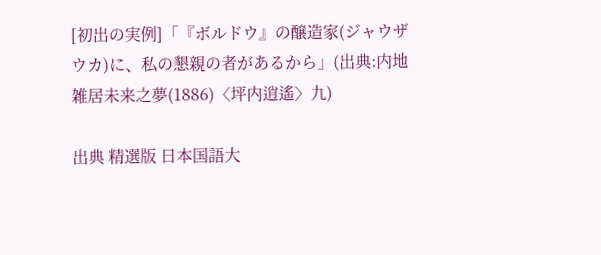[初出の実例]「『ボルドウ』の醸造家(ジャウザウカ)に、私の懇親の者があるから」(出典:内地雑居未来之夢(1886)〈坪内逍遙〉九)

出典 精選版 日本国語大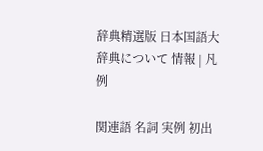辞典精選版 日本国語大辞典について 情報 | 凡例

関連語 名詞 実例 初出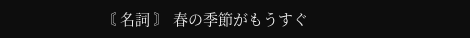〘 名詞 〙 春の季節がもうすぐ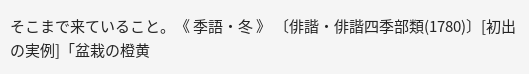そこまで来ていること。《 季語・冬 》 〔俳諧・俳諧四季部類(1780)〕[初出の実例]「盆栽の橙黄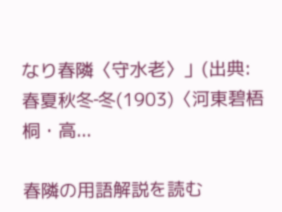なり春隣〈守水老〉」(出典:春夏秋冬‐冬(1903)〈河東碧梧桐・高...

春隣の用語解説を読む